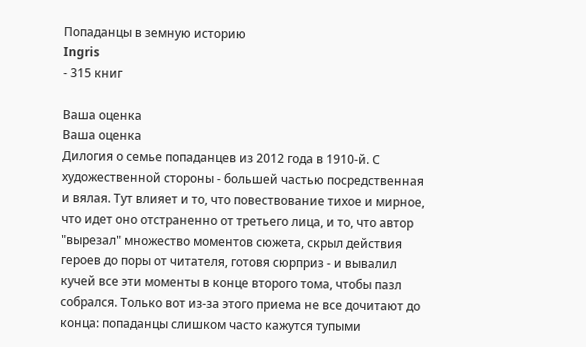Попаданцы в земную историю
Ingris
- 315 книг

Ваша оценка
Ваша оценка
Дилогия о семье попаданцев из 2012 года в 1910-й. С художественной стороны - большей частью посредственная и вялая. Тут влияет и то, что повествование тихое и мирное, что идет оно отстраненно от третьего лица, и то, что автор "вырезал" множество моментов сюжета, скрыл действия героев до поры от читателя, готовя сюрприз - и вывалил кучей все эти моменты в конце второго тома, чтобы пазл собрался. Только вот из-за этого приема не все дочитают до конца: попаданцы слишком часто кажутся тупыми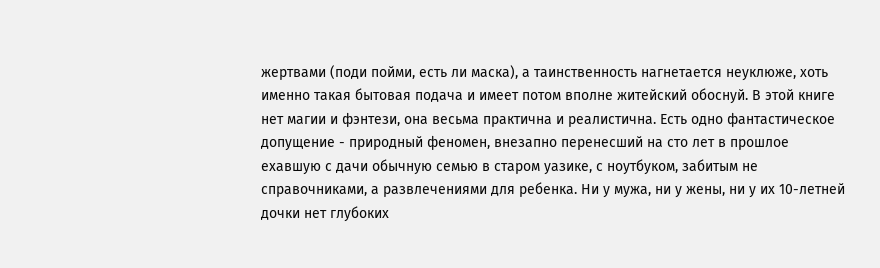жертвами (поди пойми, есть ли маска), а таинственность нагнетается неуклюже, хоть именно такая бытовая подача и имеет потом вполне житейский обоснуй. В этой книге нет магии и фэнтези, она весьма практична и реалистична. Есть одно фантастическое допущение - природный феномен, внезапно перенесший на сто лет в прошлое ехавшую с дачи обычную семью в старом уазике, с ноутбуком, забитым не справочниками, а развлечениями для ребенка. Ни у мужа, ни у жены, ни у их 10-летней дочки нет глубоких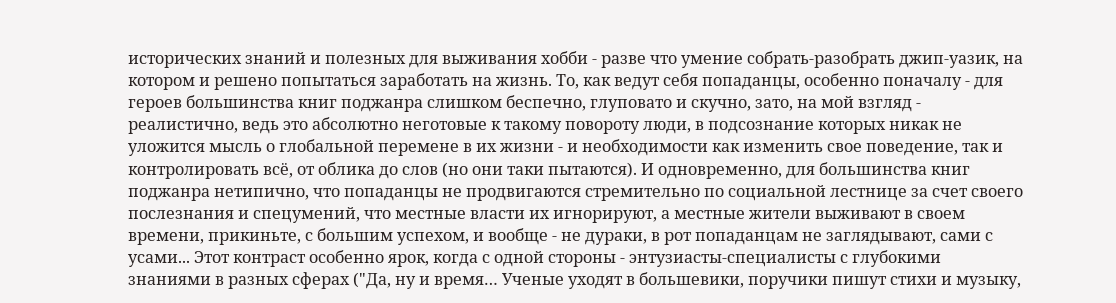исторических знаний и полезных для выживания хобби - разве что умение собрать-разобрать джип-уазик, на котором и решено попытаться заработать на жизнь. То, как ведут себя попаданцы, особенно поначалу - для героев большинства книг поджанра слишком беспечно, глуповато и скучно, зато, на мой взгляд - реалистично, ведь это абсолютно неготовые к такому повороту люди, в подсознание которых никак не уложится мысль о глобальной перемене в их жизни - и необходимости как изменить свое поведение, так и контролировать всё, от облика до слов (но они таки пытаются). И одновременно, для большинства книг поджанра нетипично, что попаданцы не продвигаются стремительно по социальной лестнице за счет своего послезнания и спецумений, что местные власти их игнорируют, а местные жители выживают в своем времени, прикиньте, с большим успехом, и вообще - не дураки, в рот попаданцам не заглядывают, сами с усами... Этот контраст особенно ярок, когда с одной стороны - энтузиасты-специалисты с глубокими знаниями в разных сферах ("Да, ну и время… Ученые уходят в большевики, поручики пишут стихи и музыку,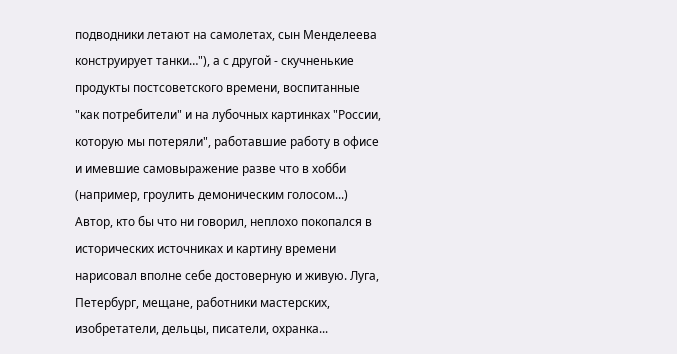подводники летают на самолетах, сын Менделеева конструирует танки…"), а с другой - скучненькие продукты постсоветского времени, воспитанные "как потребители" и на лубочных картинках "России, которую мы потеряли", работавшие работу в офисе и имевшие самовыражение разве что в хобби (например, гроулить демоническим голосом...) Автор, кто бы что ни говорил, неплохо покопался в исторических источниках и картину времени нарисовал вполне себе достоверную и живую. Луга, Петербург, мещане, работники мастерских, изобретатели, дельцы, писатели, охранка...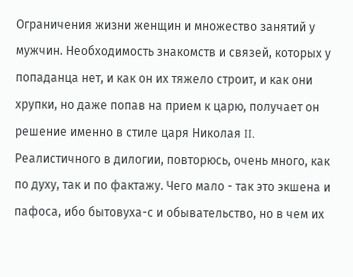Ограничения жизни женщин и множество занятий у мужчин. Необходимость знакомств и связей, которых у попаданца нет, и как он их тяжело строит, и как они хрупки, но даже попав на прием к царю, получает он решение именно в стиле царя Николая II. Реалистичного в дилогии, повторюсь, очень много, как по духу, так и по фактажу. Чего мало - так это экшена и пафоса, ибо бытовуха-с и обывательство, но в чем их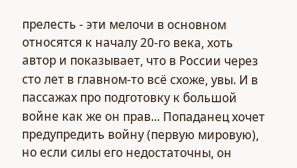прелесть - эти мелочи в основном относятся к началу 20-го века, хоть автор и показывает, что в России через сто лет в главном-то всё схоже, увы. И в пассажах про подготовку к большой войне как же он прав... Попаданец хочет предупредить войну (первую мировую), но если силы его недостаточны, он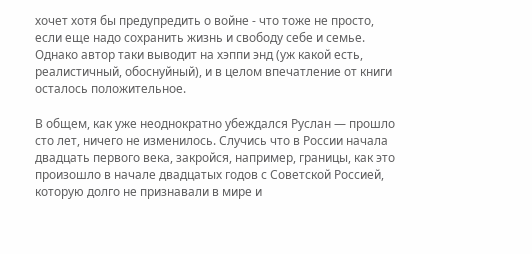хочет хотя бы предупредить о войне - что тоже не просто, если еще надо сохранить жизнь и свободу себе и семье. Однако автор таки выводит на хэппи энд (уж какой есть, реалистичный, обоснуйный), и в целом впечатление от книги осталось положительное.

В общем, как уже неоднократно убеждался Руслан — прошло сто лет, ничего не изменилось. Случись что в России начала двадцать первого века, закройся, например, границы, как это произошло в начале двадцатых годов с Советской Россией, которую долго не признавали в мире и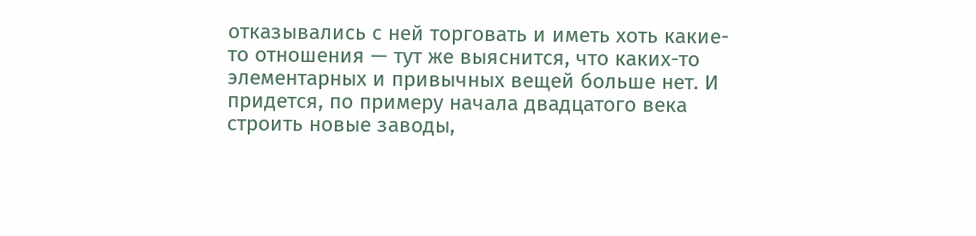отказывались с ней торговать и иметь хоть какие-то отношения — тут же выяснится, что каких-то элементарных и привычных вещей больше нет. И придется, по примеру начала двадцатого века строить новые заводы,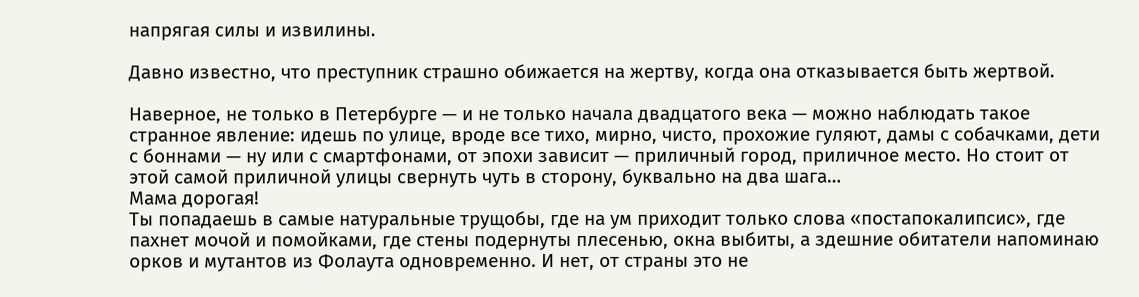напрягая силы и извилины.

Давно известно, что преступник страшно обижается на жертву, когда она отказывается быть жертвой.

Наверное, не только в Петербурге — и не только начала двадцатого века — можно наблюдать такое странное явление: идешь по улице, вроде все тихо, мирно, чисто, прохожие гуляют, дамы с собачками, дети с боннами — ну или с смартфонами, от эпохи зависит — приличный город, приличное место. Но стоит от этой самой приличной улицы свернуть чуть в сторону, буквально на два шага…
Мама дорогая!
Ты попадаешь в самые натуральные трущобы, где на ум приходит только слова «постапокалипсис», где пахнет мочой и помойками, где стены подернуты плесенью, окна выбиты, а здешние обитатели напоминаю орков и мутантов из Фолаута одновременно. И нет, от страны это не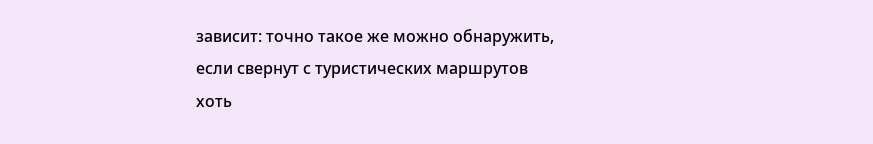зависит: точно такое же можно обнаружить, если свернут с туристических маршрутов хоть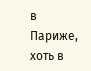в Париже, хоть в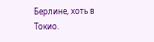Берлине, хоть в Токио.